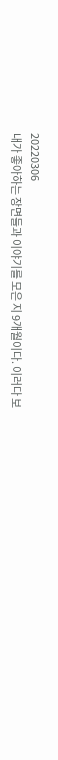20220306
내가 좋아하는 장면들과 이야기를 모은 지 9개월이다. 이러다 보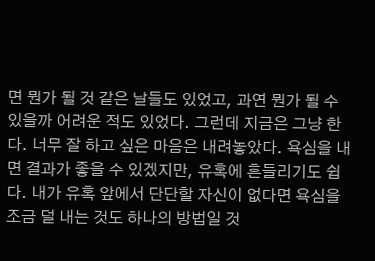면 뭔가 될 것 같은 날들도 있었고, 과연 뭔가 될 수 있을까 어려운 적도 있었다. 그런데 지금은 그냥 한다. 너무 잘 하고 싶은 마음은 내려놓았다. 욕심을 내면 결과가 좋을 수 있겠지만, 유혹에 흔들리기도 쉽다. 내가 유혹 앞에서 단단할 자신이 없다면 욕심을 조금 덜 내는 것도 하나의 방법일 것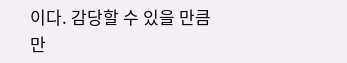이다. 감당할 수 있을 만큼만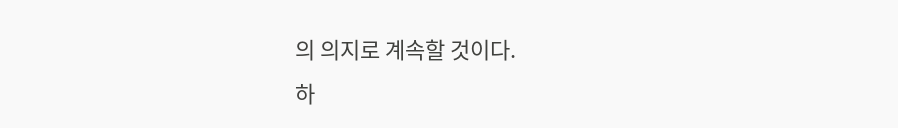의 의지로 계속할 것이다.
하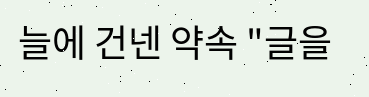늘에 건넨 약속 "글을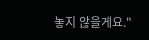놓지 않을게요."